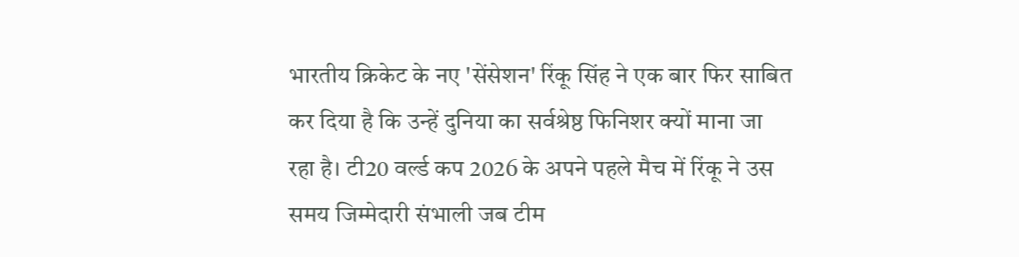भारतीय क्रिकेट के नए 'सेंसेशन' रिंकू सिंह ने एक बार फिर साबित कर दिया है कि उन्हें दुनिया का सर्वश्रेष्ठ फिनिशर क्यों माना जा रहा है। टी20 वर्ल्ड कप 2026 के अपने पहले मैच में रिंकू ने उस समय जिम्मेदारी संभाली जब टीम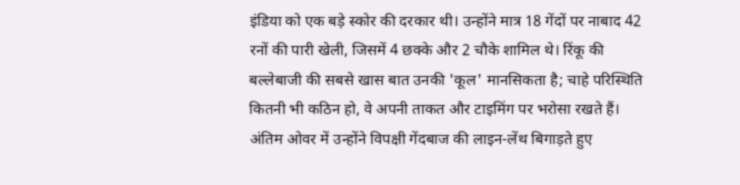इंडिया को एक बड़े स्कोर की दरकार थी। उन्होंने मात्र 18 गेंदों पर नाबाद 42 रनों की पारी खेली, जिसमें 4 छक्के और 2 चौके शामिल थे। रिंकू की बल्लेबाजी की सबसे खास बात उनकी 'कूल' मानसिकता है; चाहे परिस्थिति कितनी भी कठिन हो, वे अपनी ताकत और टाइमिंग पर भरोसा रखते हैं। अंतिम ओवर में उन्होंने विपक्षी गेंदबाज की लाइन-लेंथ बिगाड़ते हुए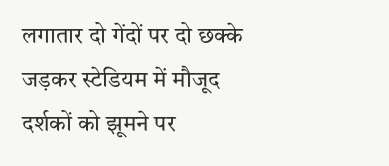लगातार दो गेंदों पर दो छक्के जड़कर स्टेडियम में मौजूद दर्शकों को झूमने पर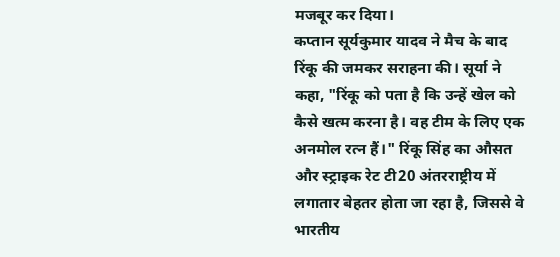मजबूर कर दिया।
कप्तान सूर्यकुमार यादव ने मैच के बाद रिंकू की जमकर सराहना की। सूर्या ने कहा, "रिंकू को पता है कि उन्हें खेल को कैसे खत्म करना है। वह टीम के लिए एक अनमोल रत्न हैं।" रिंकू सिंह का औसत और स्ट्राइक रेट टी20 अंतरराष्ट्रीय में लगातार बेहतर होता जा रहा है, जिससे वे भारतीय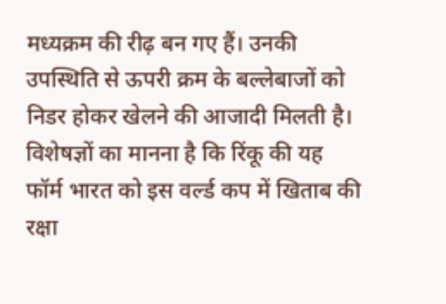मध्यक्रम की रीढ़ बन गए हैं। उनकी उपस्थिति से ऊपरी क्रम के बल्लेबाजों को निडर होकर खेलने की आजादी मिलती है। विशेषज्ञों का मानना है कि रिंकू की यह फॉर्म भारत को इस वर्ल्ड कप में खिताब की रक्षा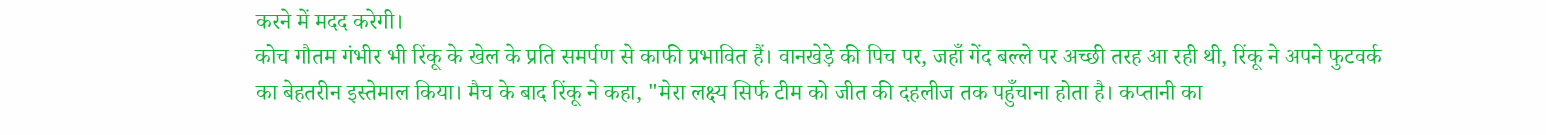करने में मदद करेगी।
कोच गौतम गंभीर भी रिंकू के खेल के प्रति समर्पण से काफी प्रभावित हैं। वानखेड़े की पिच पर, जहाँ गेंद बल्ले पर अच्छी तरह आ रही थी, रिंकू ने अपने फुटवर्क का बेहतरीन इस्तेमाल किया। मैच के बाद रिंकू ने कहा, "मेरा लक्ष्य सिर्फ टीम को जीत की दहलीज तक पहुँचाना होता है। कप्तानी का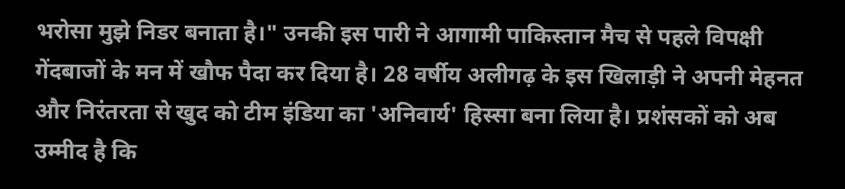भरोसा मुझे निडर बनाता है।" उनकी इस पारी ने आगामी पाकिस्तान मैच से पहले विपक्षी गेंदबाजों के मन में खौफ पैदा कर दिया है। 28 वर्षीय अलीगढ़ के इस खिलाड़ी ने अपनी मेहनत और निरंतरता से खुद को टीम इंडिया का 'अनिवार्य' हिस्सा बना लिया है। प्रशंसकों को अब उम्मीद है कि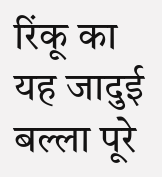रिंकू का यह जादुई बल्ला पूरे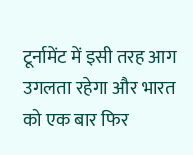टूर्नामेंट में इसी तरह आग उगलता रहेगा और भारत को एक बार फिर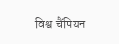विश्व चैंपियन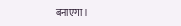बनाएगा।